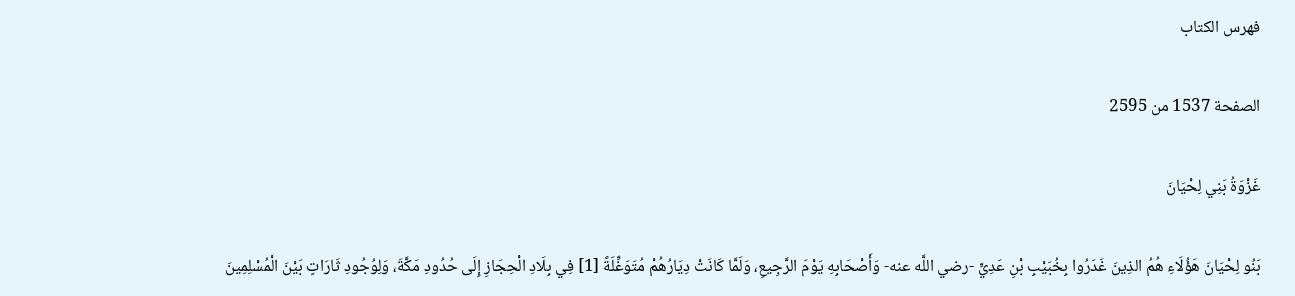فهرس الكتاب

الصفحة 1537 من 2595

غَزْوَةُ بَنِي لِحْيَانَ

بَنُو لِحْيَانَ هَؤُلَاءِ هُمُ الذِينَ غَدَرُوا بِخُبَيْبِ بْنِ عَدِيٍّ -رضي اللَّه عنه- وَأَصْحَابِهِ يَوْمَ الرَّجِيعِ، وَلَمَّا كَانَتْ دِيَارُهُمْ مُتَوَغِّلَةً [1] فِي بِلَادِ الْحِجَازِ إِلَى حُدُودِ مَكَّةَ، وَلِوُجُودِ ثَارَاتٍ بَيْنَ الْمُسْلِمِينَ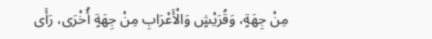مِنْ جِهَةٍ، وَقُرَيْشٍ وَالْأَعْرَابِ مِنْ جِهَةٍ أُخْرَى، رَأَى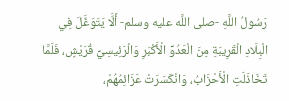رَسُولُ اللَّهِ -صلى اللَّه عليه وسلم- أَلَّا يَتَوَغَّلَ فِي الْبِلَادِ الْقَرِيبَةِ مِنَ الْعَدُوِّ الْأَكْبَرِ وَالْرَئِيسِيِّ قُرَيْشٍ، فَلَمَّا تَخَاذَلَتِ الْأَحْزَابُ، وَانْكَسَرَتْ عَزَائِمُهُمْ،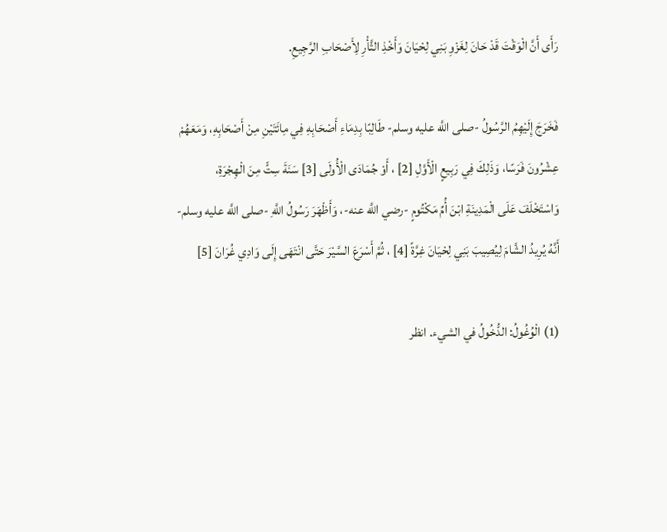رَأَى أَنَّ الْوَقْتَ قَدْ حَانَ لِغَزْوِ بَنِي لِحْيَانَ وَأَخْذِ الثَّأْرِ لِأَصْحَابِ الرَّجِيعِ.

فَخَرَجَ إِلَيْهِمُ الرَّسُولُ -صلى اللَّه عليه وسلم- طَالِبًا بِدِمَاءِ أَصْحَابِهِ فِي مِائَتَيْنِ مِنْ أَصْحَابِهِ، وَمَعَهُمْ عِشْرُونَ فَرَسًا، وَذَلِكَ فِي رَبِيعٍ الْأَوَّلِ [2] ، أَوْ جُمَادَى الْأُولَى [3] سَنَةَ سِتٍّ مِنَ الْهِجْرَةِ، وَاسْتَخْلَفَ عَلَى الْمَدِينَةِ ابْنَ أُمِّ مَكْتُومٍ -رضي اللَّه عنه-، وَأَظْهَرَ رَسُولُ اللَّهِ -صلى اللَّه عليه وسلم- أَنَّهُ يُرِيدُ الشَّامَ لِيُصِيبَ بَنِي لِحْيَانَ غِرَّةً [4] ، ثُمَّ أَسْرَعَ السَّيْرَ حَتَّى انْتَهَى إِلَى وَادِي غُرَانَ [5]

(1) الْوُغُولُ: الدُّخُولُ في الشيء. انظر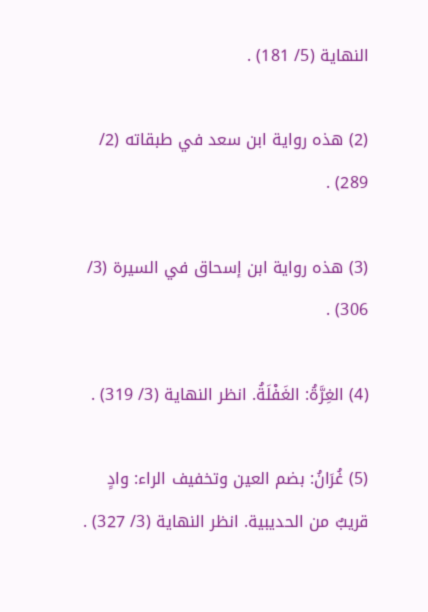النهاية (5/ 181) .

(2) هذه رواية ابن سعد في طبقاته (2/ 289) .

(3) هذه رواية ابن إسحاق في السيرة (3/ 306) .

(4) الغِرَّةُ: الغَفْلَةُ. انظر النهاية (3/ 319) .

(5) غُرَانُ: بضم العين وتخفيف الراء: وادٍ قريبٌ من الحديبية. انظر النهاية (3/ 327) .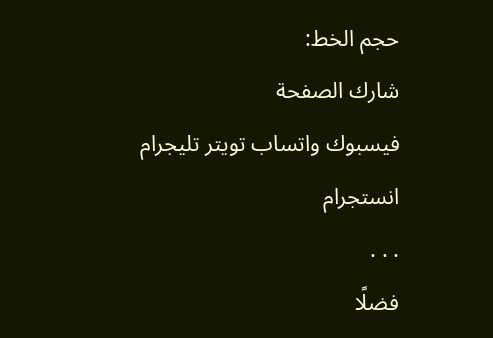حجم الخط:
شارك الصفحة
فيسبوك واتساب تويتر تليجرام انستجرام
. . .
فضلًا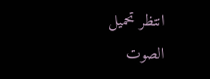انتظر تحميل الصوت